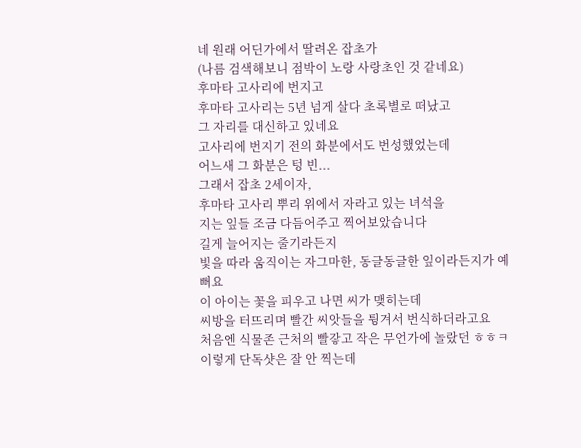네 원래 어딘가에서 딸려온 잡초가
(나름 검색해보니 점박이 노랑 사랑초인 것 같네요)
후마타 고사리에 번지고
후마타 고사리는 5년 넘게 살다 초록별로 떠났고
그 자리를 대신하고 있네요
고사리에 번지기 전의 화분에서도 번성했었는데
어느새 그 화분은 텅 빈...
그래서 잡초 2세이자,
후마타 고사리 뿌리 위에서 자라고 있는 녀석을
지는 잎들 조금 다듬어주고 찍어보았습니다
길게 늘어지는 줄기라든지
빛을 따라 움직이는 자그마한, 동글동글한 잎이라든지가 예뻐요
이 아이는 꽃을 피우고 나면 씨가 맺히는데
씨방을 터뜨리며 빨간 씨앗들을 튕겨서 번식하더라고요
처음엔 식물존 근처의 빨갛고 작은 무언가에 놀랐던 ㅎㅎㅋ
이렇게 단독샷은 잘 안 찍는데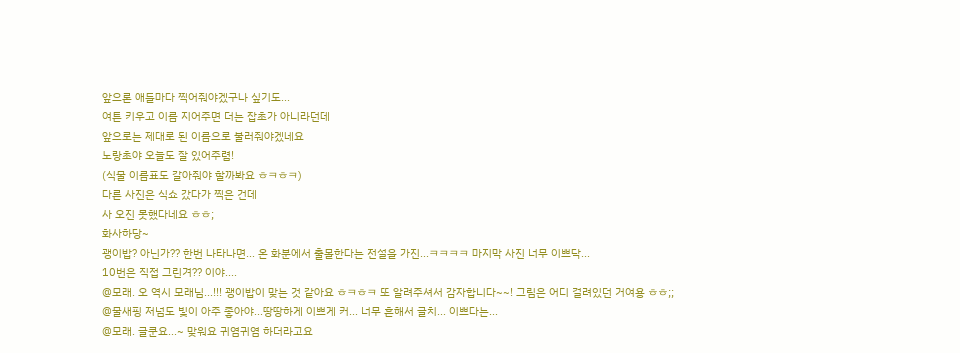앞으론 애들마다 찍어줘야겠구나 싶기도...
여튼 키우고 이름 지어주면 더는 잡초가 아니라던데
앞으로는 제대로 된 이름으로 불러줘야겠네요
노랑초야 오늘도 잘 있어주렴!
(식물 이름표도 갈아줘야 할까봐요 ㅎㅋㅎㅋ)
다른 사진은 식쇼 갔다가 찍은 건데
사 오진 못했다네요 ㅎㅎ;
화사하당~
괭이밥? 아닌가?? 한번 나타나면... 온 화분에서 출몰한다는 전설을 가진...ㅋㅋㅋㅋ 마지막 사진 너무 이쁘닥...
10번은 직접 그린겨?? 이야....
@모래. 오 역시 모래님...!!! 괭이밥이 맞는 것 같아요 ㅎㅋㅎㅋ 또 알려주셔서 감자합니다~~! 그림은 어디 걸려있던 거여용 ㅎㅎ;;
@물새핑 저넘도 빛이 아주 좋아야...땅땅하게 이쁘게 커... 너무 흔해서 글치... 이쁘다는...
@모래. 글쿤요...~ 맞워요 귀염귀염 하더라고요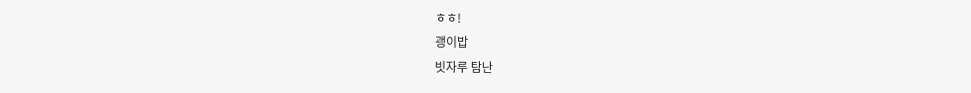ㅎㅎ!
괭이밥
빗자루 탐난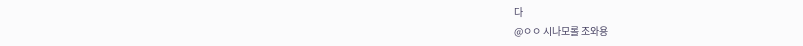다
@ㅇㅇ 시나모롤 조와용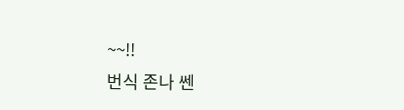~~!!
번식 존나 쎈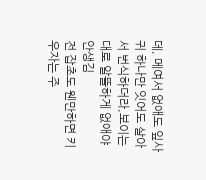데, 메여서 없애도 잎사귀 하나만 잇어도 살아서 번식하더라,보이는 대로 알뜰하게 없애야 안생김
전 잡초도 웬만하면 키우자는 주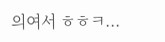의여서 ㅎㅎㅋ...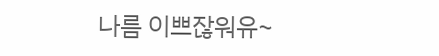나름 이쁘잖워유~